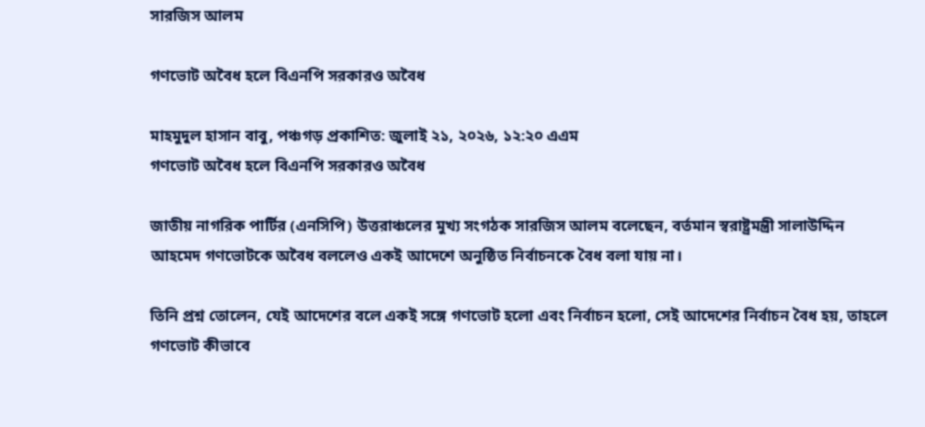সারজিস আলম

গণভোট অবৈধ হলে বিএনপি সরকারও অবৈধ

মাহমুদুল হাসান বাবু, পঞ্চগড় প্রকাশিত: জুলাই ২১, ২০২৬, ১২:২০ এএম
গণভোট অবৈধ হলে বিএনপি সরকারও অবৈধ

জাতীয় নাগরিক পার্টির (এনসিপি) উত্তরাঞ্চলের মুখ্য সংগঠক সারজিস আলম বলেছেন, বর্তমান স্বরাষ্ট্রমন্ত্রী সালাউদ্দিন আহমেদ গণভোটকে অবৈধ বললেও একই আদেশে অনুষ্ঠিত নির্বাচনকে বৈধ বলা যায় না।

তিনি প্রশ্ন তোলেন, যেই আদেশের বলে একই সঙ্গে গণভোট হলো এবং নির্বাচন হলো, সেই আদেশের নির্বাচন বৈধ হয়, তাহলে গণভোট কীভাবে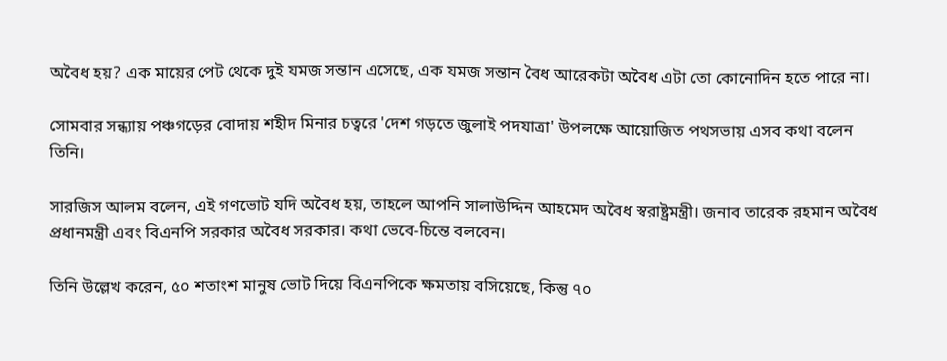অবৈধ হয়? এক মায়ের পেট থেকে দুই যমজ সন্তান এসেছে, এক যমজ সন্তান বৈধ আরেকটা অবৈধ এটা তো কোনোদিন হতে পারে না।

সোমবার সন্ধ্যায় পঞ্চগড়ের বোদায় শহীদ মিনার চত্বরে 'দেশ গড়তে জুলাই পদযাত্রা' উপলক্ষে আয়োজিত পথসভায় এসব কথা বলেন তিনি।

সারজিস আলম বলেন, এই গণভোট যদি অবৈধ হয়, তাহলে আপনি সালাউদ্দিন আহমেদ অবৈধ স্বরাষ্ট্রমন্ত্রী। জনাব তারেক রহমান অবৈধ প্রধানমন্ত্রী এবং বিএনপি সরকার অবৈধ সরকার। কথা ভেবে-চিন্তে বলবেন।

তিনি উল্লেখ করেন, ৫০ শতাংশ মানুষ ভোট দিয়ে বিএনপিকে ক্ষমতায় বসিয়েছে, কিন্তু ৭০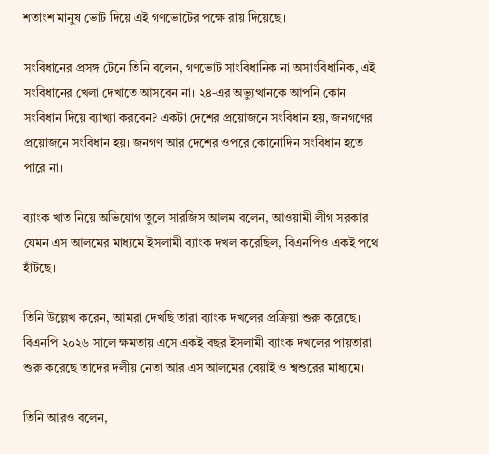শতাংশ মানুষ ভোট দিয়ে এই গণভোটের পক্ষে রায় দিয়েছে।

সংবিধানের প্রসঙ্গ টেনে তিনি বলেন, গণভোট সাংবিধানিক না অসাংবিধানিক, এই সংবিধানের খেলা দেখাতে আসবেন না। ২৪-এর অভ্যুত্থানকে আপনি কোন সংবিধান দিয়ে ব্যাখ্যা করবেন? একটা দেশের প্রয়োজনে সংবিধান হয়, জনগণের প্রয়োজনে সংবিধান হয়। জনগণ আর দেশের ওপরে কোনোদিন সংবিধান হতে পারে না।

ব্যাংক খাত নিয়ে অভিযোগ তুলে সারজিস আলম বলেন, আওয়ামী লীগ সরকার যেমন এস আলমের মাধ্যমে ইসলামী ব্যাংক দখল করেছিল, বিএনপিও একই পথে হাঁটছে।

তিনি উল্লেখ করেন, আমরা দেখছি তারা ব্যাংক দখলের প্রক্রিয়া শুরু করেছে। বিএনপি ২০২৬ সালে ক্ষমতায় এসে একই বছর ইসলামী ব্যাংক দখলের পায়তারা শুরু করেছে তাদের দলীয় নেতা আর এস আলমের বেয়াই ও শ্বশুরের মাধ্যমে।

তিনি আরও বলেন,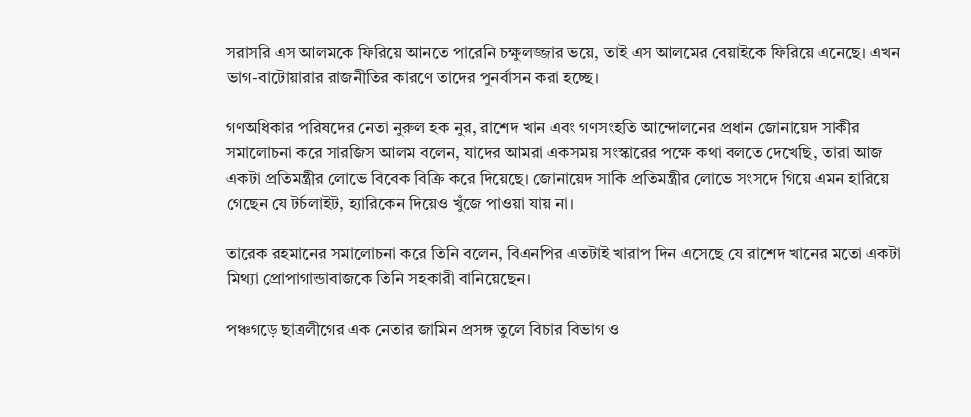সরাসরি এস আলমকে ফিরিয়ে আনতে পারেনি চক্ষুলজ্জার ভয়ে, তাই এস আলমের বেয়াইকে ফিরিয়ে এনেছে। এখন ভাগ-বাটোয়ারার রাজনীতির কারণে তাদের পুনর্বাসন করা হচ্ছে।

গণঅধিকার পরিষদের নেতা নুরুল হক নুর, রাশেদ খান এবং গণসংহতি আন্দোলনের প্রধান জোনায়েদ সাকীর সমালোচনা করে সারজিস আলম বলেন, যাদের আমরা একসময় সংস্কারের পক্ষে কথা বলতে দেখেছি, তারা আজ একটা প্রতিমন্ত্রীর লোভে বিবেক বিক্রি করে দিয়েছে। জোনায়েদ সাকি প্রতিমন্ত্রীর লোভে সংসদে গিয়ে এমন হারিয়ে গেছেন যে টর্চলাইট, হ্যারিকেন দিয়েও খুঁজে পাওয়া যায় না।

তারেক রহমানের সমালোচনা করে তিনি বলেন, বিএনপির এতটাই খারাপ দিন এসেছে যে রাশেদ খানের মতো একটা মিথ্যা প্রোপাগান্ডাবাজকে তিনি সহকারী বানিয়েছেন।

পঞ্চগড়ে ছাত্রলীগের এক নেতার জামিন প্রসঙ্গ তুলে বিচার বিভাগ ও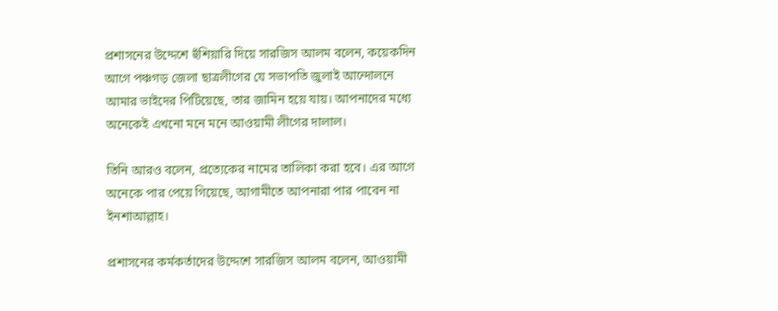প্রশাসনের উদ্দেশে হুঁশিয়ারি দিয়ে সারজিস আলম বলেন, কয়েকদিন আগে পঞ্চগড় জেলা ছাত্রলীগের যে সভাপতি জুলাই আন্দোলনে আমার ভাইদের পিটিয়েছে, তার জামিন হয়ে যায়। আপনাদের মধ্যে অনেকেই এখনো মনে মনে আওয়ামী লীগের দালাল।

তিনি আরও বলেন, প্রত্যেকের নামের তালিকা করা হবে। এর আগে অনেকে পার পেয়ে গিয়েছে, আগামীতে আপনারা পার পাবেন না ইনশাআল্লাহ।

প্রশাসনের কর্মকর্তাদের উদ্দেশে সারজিস আলম বলেন, আওয়ামী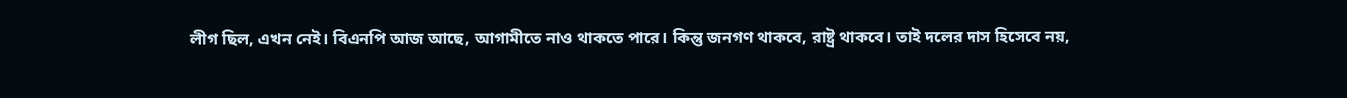লীগ ছিল, এখন নেই। বিএনপি আজ আছে, আগামীতে নাও থাকতে পারে। কিন্তু জনগণ থাকবে, রাষ্ট্র থাকবে। তাই দলের দাস হিসেবে নয়,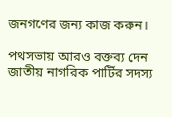জনগণের জন্য কাজ করুন।

পথসভায় আরও বক্তব্য দেন জাতীয় নাগরিক পার্টির সদস্য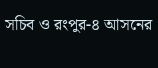সচিব ও রংপুর-৪ আসনের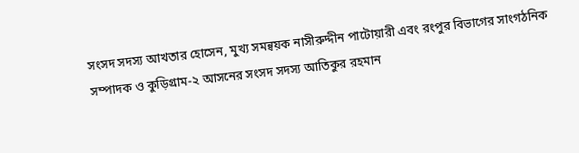সংসদ সদস্য আখতার হোসেন, মুখ্য সমন্বয়ক নাসীরুদ্দীন পাটোয়ারী এবং রংপুর বিভাগের সাংগঠনিক সম্পাদক ও কুড়িগ্রাম-২ আসনের সংসদ সদস্য আতিকুর রহমান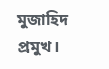মুজাহিদ প্রমুখ।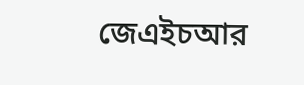জেএইচআর